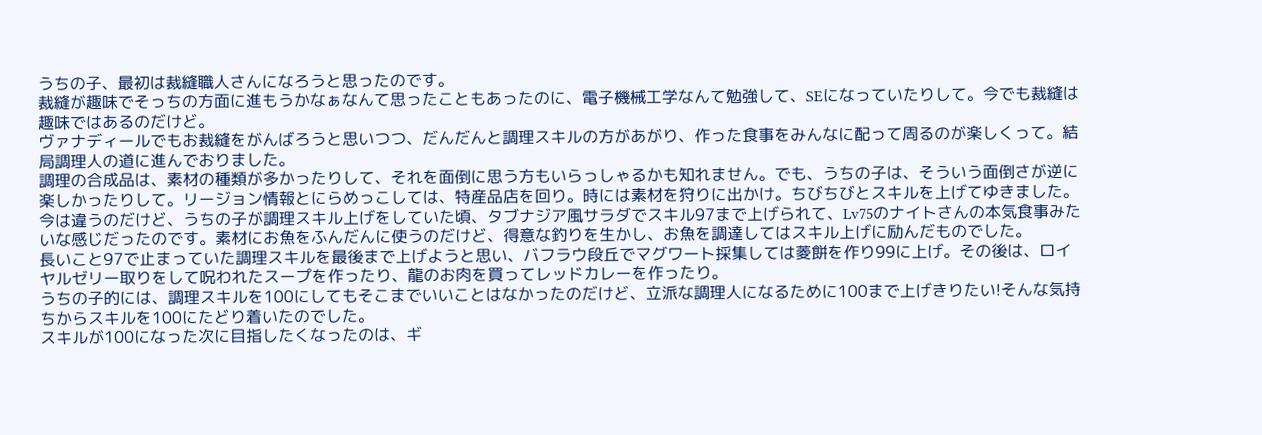うちの子、最初は裁縫職人さんになろうと思ったのです。
裁縫が趣味でそっちの方面に進もうかなぁなんて思ったこともあったのに、電子機械工学なんて勉強して、SEになっていたりして。今でも裁縫は趣味ではあるのだけど。
ヴァナディールでもお裁縫をがんばろうと思いつつ、だんだんと調理スキルの方があがり、作った食事をみんなに配って周るのが楽しくって。結局調理人の道に進んでおりました。
調理の合成品は、素材の種類が多かったりして、それを面倒に思う方もいらっしゃるかも知れません。でも、うちの子は、そういう面倒さが逆に楽しかったりして。リージョン情報とにらめっこしては、特産品店を回り。時には素材を狩りに出かけ。ちびちびとスキルを上げてゆきました。
今は違うのだけど、うちの子が調理スキル上げをしていた頃、タブナジア風サラダでスキル97まで上げられて、Lv75のナイトさんの本気食事みたいな感じだったのです。素材にお魚をふんだんに使うのだけど、得意な釣りを生かし、お魚を調達してはスキル上げに励んだものでした。
長いこと97で止まっていた調理スキルを最後まで上げようと思い、バフラウ段丘でマグワート採集しては菱餅を作り99に上げ。その後は、ロイヤルゼリー取りをして呪われたスープを作ったり、龍のお肉を買ってレッドカレーを作ったり。
うちの子的には、調理スキルを100にしてもそこまでいいことはなかったのだけど、立派な調理人になるために100まで上げきりたい!そんな気持ちからスキルを100にたどり着いたのでした。
スキルが100になった次に目指したくなったのは、ギ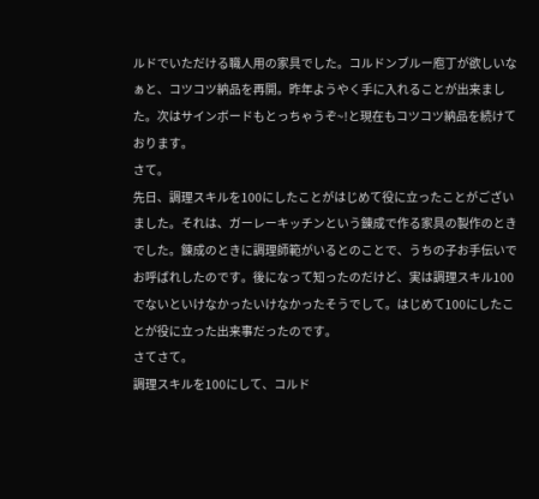ルドでいただける職人用の家具でした。コルドンブルー庖丁が欲しいなぁと、コツコツ納品を再開。昨年ようやく手に入れることが出来ました。次はサインボードもとっちゃうぞ~!と現在もコツコツ納品を続けております。
さて。
先日、調理スキルを100にしたことがはじめて役に立ったことがございました。それは、ガーレーキッチンという錬成で作る家具の製作のときでした。錬成のときに調理師範がいるとのことで、うちの子お手伝いでお呼ばれしたのです。後になって知ったのだけど、実は調理スキル100でないといけなかったいけなかったそうでして。はじめて100にしたことが役に立った出来事だったのです。
さてさて。
調理スキルを100にして、コルド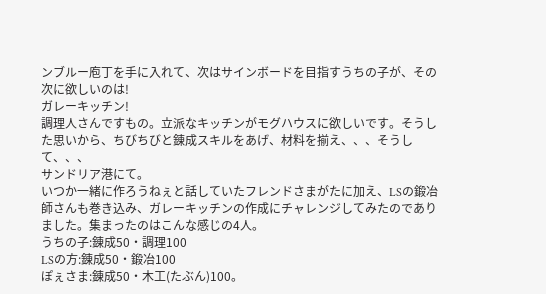ンブルー庖丁を手に入れて、次はサインボードを目指すうちの子が、その次に欲しいのは!
ガレーキッチン!
調理人さんですもの。立派なキッチンがモグハウスに欲しいです。そうした思いから、ちびちびと錬成スキルをあげ、材料を揃え、、、そうして、、、
サンドリア港にて。
いつか一緒に作ろうねぇと話していたフレンドさまがたに加え、LSの鍛冶師さんも巻き込み、ガレーキッチンの作成にチャレンジしてみたのでありました。集まったのはこんな感じの4人。
うちの子:錬成50・調理100
LSの方:錬成50・鍛冶100
ぽぇさま:錬成50・木工(たぶん)100。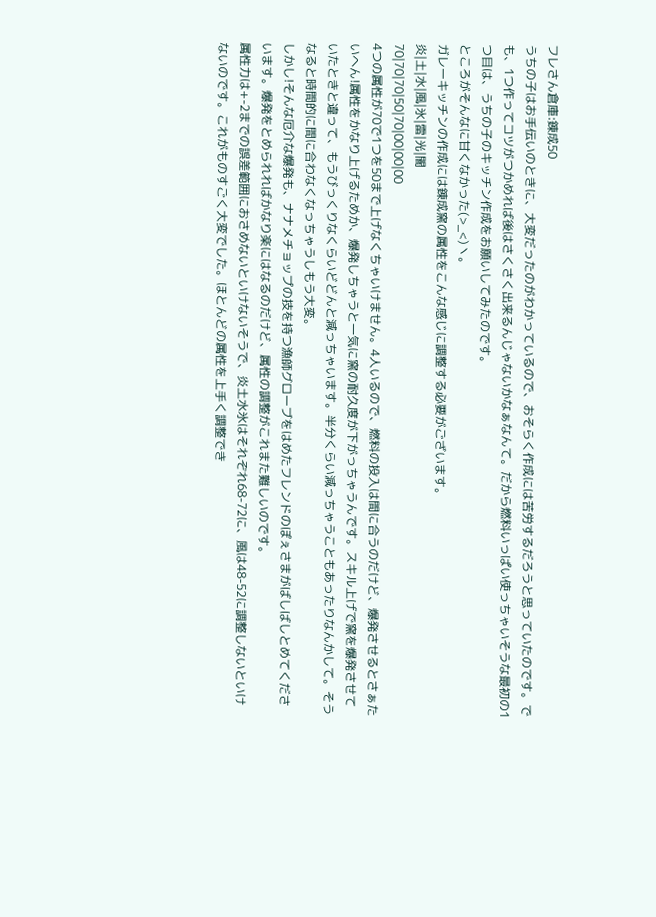フレさん倉庫:錬成50
うちの子はお手伝いのときに、大変だったのがわかっているので、おそらく作成には苦労するだろうと思っていたのです。でも、1つ作ってコツがつかめれば後はさくさく出来るんじゃないかなぁなんて。だから燃料いっぱい使っちゃいそうな最初の1つ目は、うちの子のキッチン作成をお願いしてみたのです。
ところがそんなに甘くなかった(>_<)ヽ。
ガレーキッチンの作成には錬成窯の属性をこんな感じに調整する必要がございます。
炎|土|水|風|氷|雷|光|闇
70|70|70|50|70|00|00|00
4つの属性が70で1つを50まで上げなくちゃいけません。4人いるので、燃料の投入は間に合うのだけど、爆発させるとさぁたいへん!属性をかなり上げるためか、爆発しちゃうと一気に窯の耐久度が下がっちゃうんです。スキル上げで窯を爆発させていたときと違って、もうびっくりなくらいどどんと減っちゃいます。半分くらい減っちゃうこともあったりなんかして。そうなると時間的に間に合わなくなっちゃうしもう大変。
しかし!そんな厄介な爆発も、ナナメチョップの技を持つ漁師グローブをはめたフレンドのぽぇさまがばしばしとめてくださいます。爆発をとめられればかなり楽にはなるのだけど、属性の調整がこれまた難しいのです。
属性力は+-2までの誤差範囲におさめないといけないそうで、炎土水氷はそれぞれ68-72に、風は48-52に調整しないといけないのです。これがものすごく大変でした。ほとんどの属性を上手く調整でき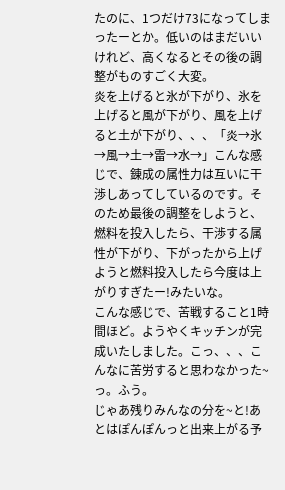たのに、1つだけ73になってしまったーとか。低いのはまだいいけれど、高くなるとその後の調整がものすごく大変。
炎を上げると氷が下がり、氷を上げると風が下がり、風を上げると土が下がり、、、「炎→氷→風→土→雷→水→」こんな感じで、錬成の属性力は互いに干渉しあってしているのです。そのため最後の調整をしようと、燃料を投入したら、干渉する属性が下がり、下がったから上げようと燃料投入したら今度は上がりすぎたー!みたいな。
こんな感じで、苦戦すること1時間ほど。ようやくキッチンが完成いたしました。こっ、、、こんなに苦労すると思わなかった~っ。ふう。
じゃあ残りみんなの分を~と!あとはぽんぽんっと出来上がる予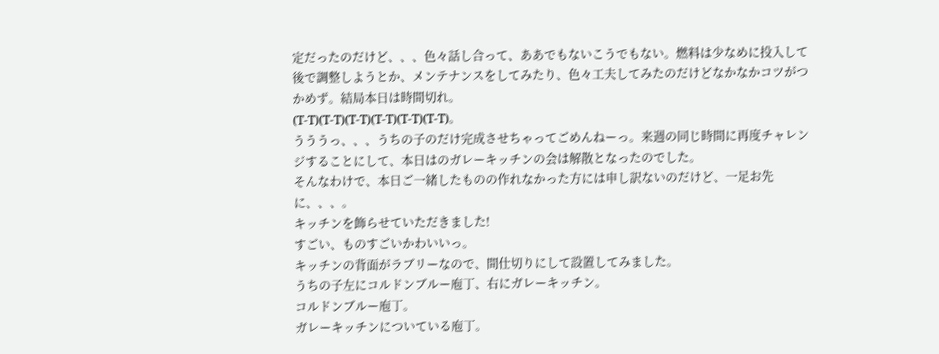定だったのだけど、、、色々話し合って、ああでもないこうでもない。燃料は少なめに投入して後で調整しようとか、メンテナンスをしてみたり、色々工夫してみたのだけどなかなかコツがつかめず。結局本日は時間切れ。
(T-T)(T-T)(T-T)(T-T)(T-T)(T-T)。
うううっ、、、うちの子のだけ完成させちゃってごめんねーっ。来週の同じ時間に再度チャレンジすることにして、本日はのガレーキッチンの会は解散となったのでした。
そんなわけで、本日ご一緒したものの作れなかった方には申し訳ないのだけど、一足お先に、、、。
キッチンを飾らせていただきました!
すごい、ものすごいかわいいっ。
キッチンの背面がラブリーなので、間仕切りにして設置してみました。
うちの子左にコルドンブルー庖丁、右にガレーキッチン。
コルドンブルー庖丁。
ガレーキッチンについている庖丁。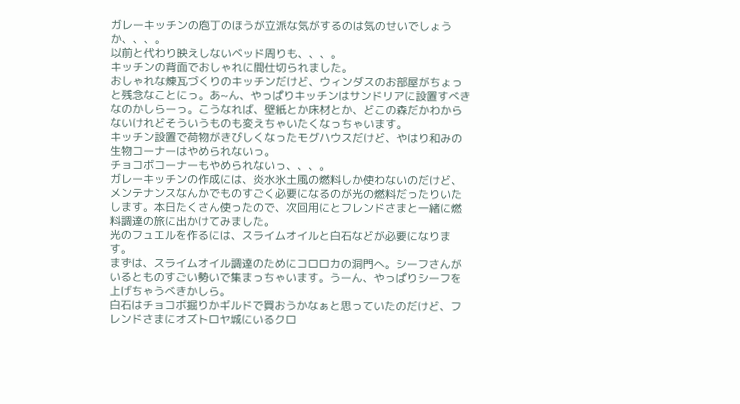ガレーキッチンの庖丁のほうが立派な気がするのは気のせいでしょうか、、、。
以前と代わり映えしないベッド周りも、、、。
キッチンの背面でおしゃれに間仕切られました。
おしゃれな煉瓦づくりのキッチンだけど、ウィンダスのお部屋がちょっと残念なことにっ。あ~ん、やっぱりキッチンはサンドリアに設置すべきなのかしらーっ。こうなれば、壁紙とか床材とか、どこの森だかわからないけれどそういうものも変えちゃいたくなっちゃいます。
キッチン設置で荷物がきびしくなったモグハウスだけど、やはり和みの生物コーナーはやめられないっ。
チョコボコーナーもやめられないっ、、、。
ガレーキッチンの作成には、炎水氷土風の燃料しか使わないのだけど、メンテナンスなんかでものすごく必要になるのが光の燃料だったりいたします。本日たくさん使ったので、次回用にとフレンドさまと一緒に燃料調達の旅に出かけてみました。
光のフュエルを作るには、スライムオイルと白石などが必要になります。
まずは、スライムオイル調達のためにコロロカの洞門へ。シーフさんがいるとものすごい勢いで集まっちゃいます。うーん、やっぱりシーフを上げちゃうべきかしら。
白石はチョコボ掘りかギルドで買おうかなぁと思っていたのだけど、フレンドさまにオズトロヤ城にいるクロ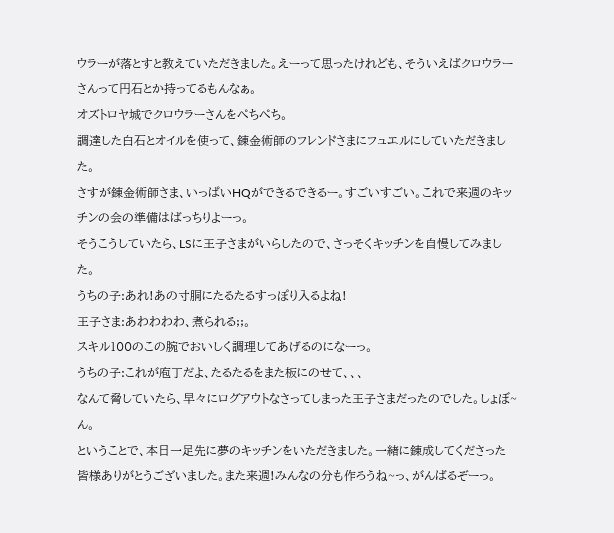ウラーが落とすと教えていただきました。えーって思ったけれども、そういえばクロウラーさんって円石とか持ってるもんなぁ。
オズトロヤ城でクロウラーさんをぺちぺち。
調達した白石とオイルを使って、錬金術師のフレンドさまにフュエルにしていただきました。
さすが錬金術師さま、いっぱいHQができるできるー。すごいすごい。これで来週のキッチンの会の準備はばっちりよーっ。
そうこうしていたら、LSに王子さまがいらしたので、さっそくキッチンを自慢してみました。
うちの子:あれ!あの寸胴にたるたるすっぽり入るよね!
王子さま:あわわわわ、煮られる;;。
スキル100のこの腕でおいしく調理してあげるのになーっ。
うちの子:これが庖丁だよ、たるたるをまた板にのせて、、、
なんて脅していたら、早々にログアウトなさってしまった王子さまだったのでした。しょぼ~ん。
ということで、本日一足先に夢のキッチンをいただきました。一緒に錬成してくださった皆様ありがとうございました。また来週!みんなの分も作ろうね~っ、がんばるぞーっ。